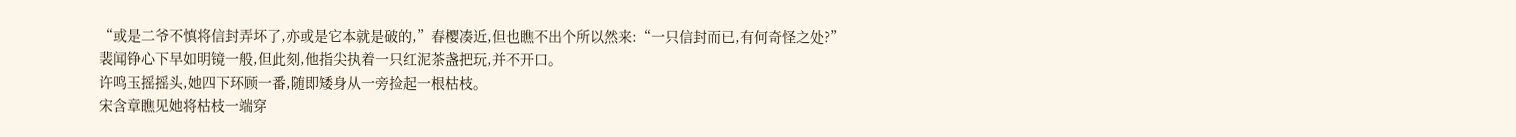“或是二爷不慎将信封弄坏了,亦或是它本就是破的,”春樱凑近,但也瞧不出个所以然来:“一只信封而已,有何奇怪之处?”
裴闻铮心下早如明镜一般,但此刻,他指尖执着一只红泥茶盏把玩,并不开口。
许鸣玉摇摇头,她四下环顾一番,随即矮身从一旁捡起一根枯枝。
宋含章瞧见她将枯枝一端穿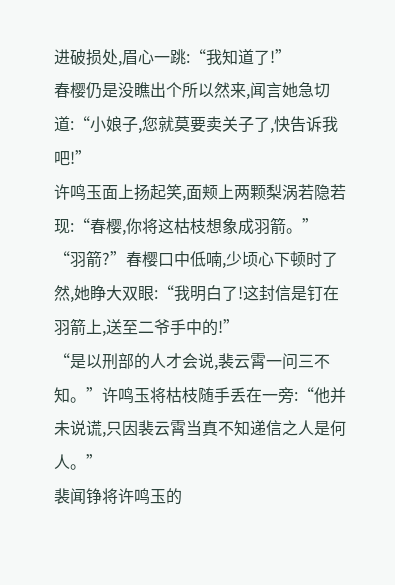进破损处,眉心一跳:“我知道了!”
春樱仍是没瞧出个所以然来,闻言她急切道:“小娘子,您就莫要卖关子了,快告诉我吧!”
许鸣玉面上扬起笑,面颊上两颗梨涡若隐若现:“春樱,你将这枯枝想象成羽箭。”
“羽箭?”春樱口中低喃,少顷心下顿时了然,她睁大双眼:“我明白了!这封信是钉在羽箭上,送至二爷手中的!”
“是以刑部的人才会说,裴云霄一问三不知。”许鸣玉将枯枝随手丢在一旁:“他并未说谎,只因裴云霄当真不知递信之人是何人。”
裴闻铮将许鸣玉的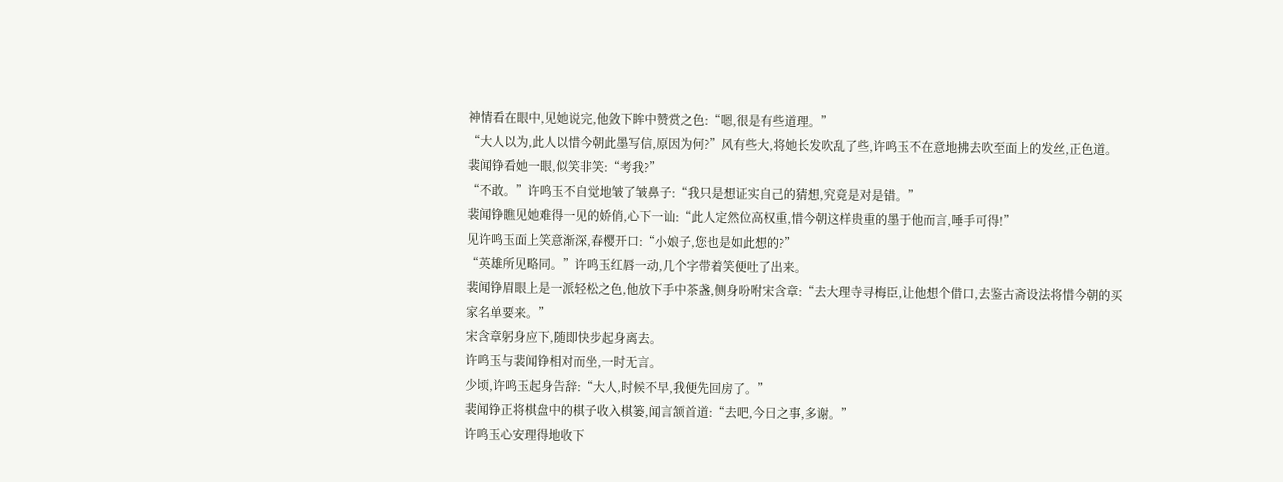神情看在眼中,见她说完,他敛下眸中赞赏之色:“嗯,很是有些道理。”
“大人以为,此人以惜今朝此墨写信,原因为何?”风有些大,将她长发吹乱了些,许鸣玉不在意地拂去吹至面上的发丝,正色道。
裴闻铮看她一眼,似笑非笑:“考我?”
“不敢。”许鸣玉不自觉地皱了皱鼻子:“我只是想证实自己的猜想,究竟是对是错。”
裴闻铮瞧见她难得一见的娇俏,心下一讪:“此人定然位高权重,惜今朝这样贵重的墨于他而言,唾手可得!”
见许鸣玉面上笑意渐深,春樱开口:“小娘子,您也是如此想的?”
“英雄所见略同。”许鸣玉红唇一动,几个字带着笑便吐了出来。
裴闻铮眉眼上是一派轻松之色,他放下手中茶盏,侧身吩咐宋含章:“去大理寺寻梅臣,让他想个借口,去鉴古斋设法将惜今朝的买家名单要来。”
宋含章躬身应下,随即快步起身离去。
许鸣玉与裴闻铮相对而坐,一时无言。
少顷,许鸣玉起身告辞:“大人,时候不早,我便先回房了。”
裴闻铮正将棋盘中的棋子收入棋篓,闻言颔首道:“去吧,今日之事,多谢。”
许鸣玉心安理得地收下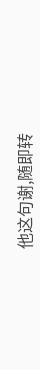他这句谢,随即转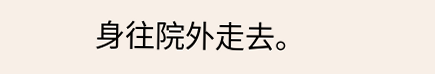身往院外走去。